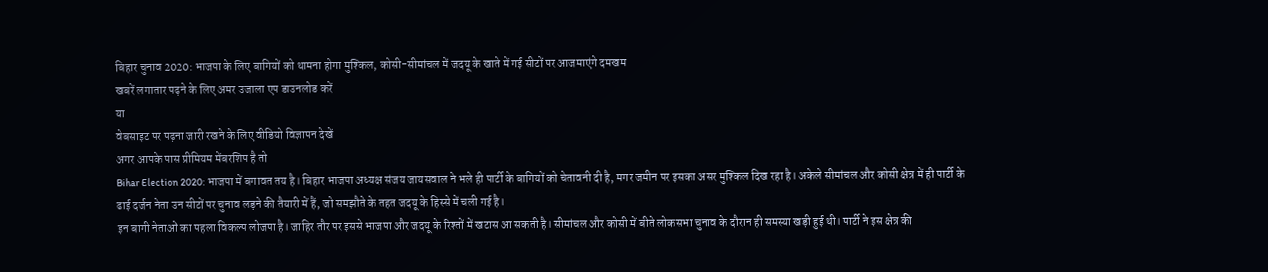बिहार चुनाव 2020: भाजपा के लिए बागियों को थामना होगा मुश्किल, कोसी-सीमांचल में जदयू के खाते में गई सीटों पर आजमाएंगे दमखम
खबरें लगातार पढ़ने के लिए अमर उजाला एप डाउनलोड करें
या
वेबसाइट पर पढ़ना जारी रखने के लिए वीडियो विज्ञापन देखें
अगर आपके पास प्रीमियम मेंबरशिप है तो
Bihar Election 2020: भाजपा में बगावत तय है। बिहार भाजपा अध्यक्ष संजय जायसवाल ने भले ही पार्टी के बागियों को चेतावनी दी है, मगर जमीन पर इसका असर मुश्किल दिख रहा है। अकेले सीमांचल और कोसी क्षेत्र में ही पार्टी के ढाई दर्जन नेता उन सीटों पर चुनाव लड़ने की तैयारी में हैं, जो समझौते के तहत जदयू के हिस्से में चली गई है।
इन बागी नेताओं का पहला विकल्प लोजपा है। जाहिर तौर पर इससे भाजपा और जदयू के रिश्तों में खटास आ सकती है। सीमांचल और कोसी में बीते लोकसभा चुनाव के दौरान ही समस्या खड़ी हुई थी। पार्टी ने इस क्षेत्र की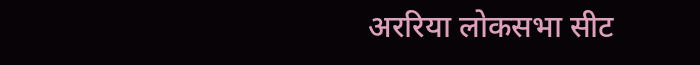अररिया लोकसभा सीट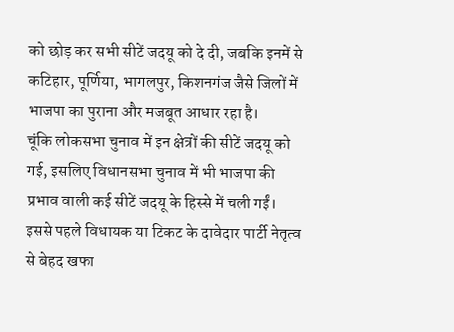को छोड़ कर सभी सीटें जदयू को दे दी, जबकि इनमें से कटिहार, पूर्णिया, भागलपुर, किशनगंज जैसे जिलों में भाजपा का पुराना और मजबूत आधार रहा है।
चूंकि लोकसभा चुनाव में इन क्षेत्रों की सीटें जदयू को गई, इसलिए विधानसभा चुनाव में भी भाजपा की प्रभाव वाली कई सीटें जदयू के हिस्से में चली गईं। इससे पहले विधायक या टिकट के दावेदार पार्टी नेतृत्व से बेहद खफा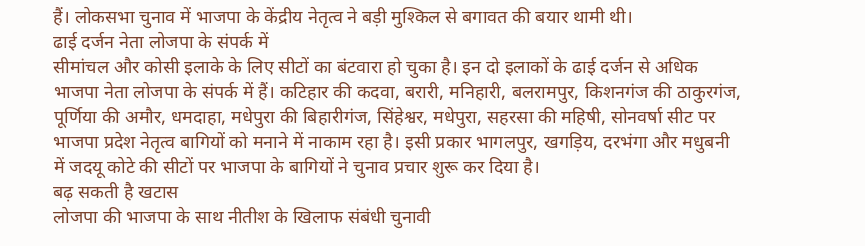हैं। लोकसभा चुनाव में भाजपा के केंद्रीय नेतृत्व ने बड़ी मुश्किल से बगावत की बयार थामी थी।
ढाई दर्जन नेता लोजपा के संपर्क में
सीमांचल और कोसी इलाके के लिए सीटों का बंटवारा हो चुका है। इन दो इलाकों के ढाई दर्जन से अधिक भाजपा नेता लोजपा के संपर्क में हैं। कटिहार की कदवा, बरारी, मनिहारी, बलरामपुर, किशनगंज की ठाकुरगंज, पूर्णिया की अमौर, धमदाहा, मधेपुरा की बिहारीगंज, सिंहेश्वर, मधेपुरा, सहरसा की महिषी, सोनवर्षा सीट पर भाजपा प्रदेश नेतृत्व बागियों को मनाने में नाकाम रहा है। इसी प्रकार भागलपुर, खगड़िय, दरभंगा और मधुबनी में जदयू कोटे की सीटों पर भाजपा के बागियों ने चुनाव प्रचार शुरू कर दिया है।
बढ़ सकती है खटास
लोजपा की भाजपा के साथ नीतीश के खिलाफ संबंधी चुनावी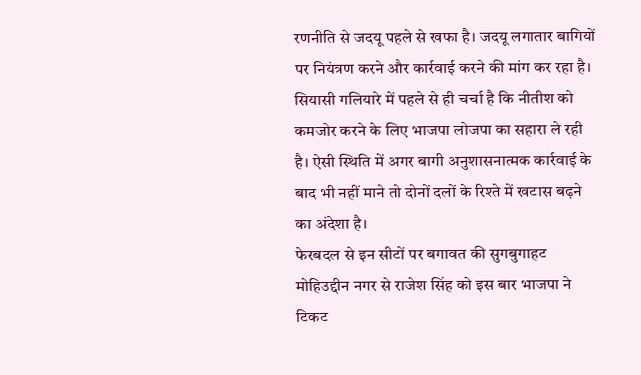रणनीति से जदयू पहले से खफा है। जदयू लगातार बागियों पर नियंत्रण करने और कार्रवाई करने की मांग कर रहा है। सियासी गलियारे में पहले से ही चर्चा है कि नीतीश को कमजोर करने के लिए भाजपा लोजपा का सहारा ले रही है। ऐसी स्थिति में अगर बागी अनुशासनात्मक कार्रवाई के बाद भी नहीं माने तो दोनों दलों के रिश्ते में खटास बढ़ने का अंदेशा है।
फेरबदल से इन सीटों पर बगावत की सुगबुगाहट
मोहिउद्दीन नगर से राजेश सिंह को इस बार भाजपा ने टिकट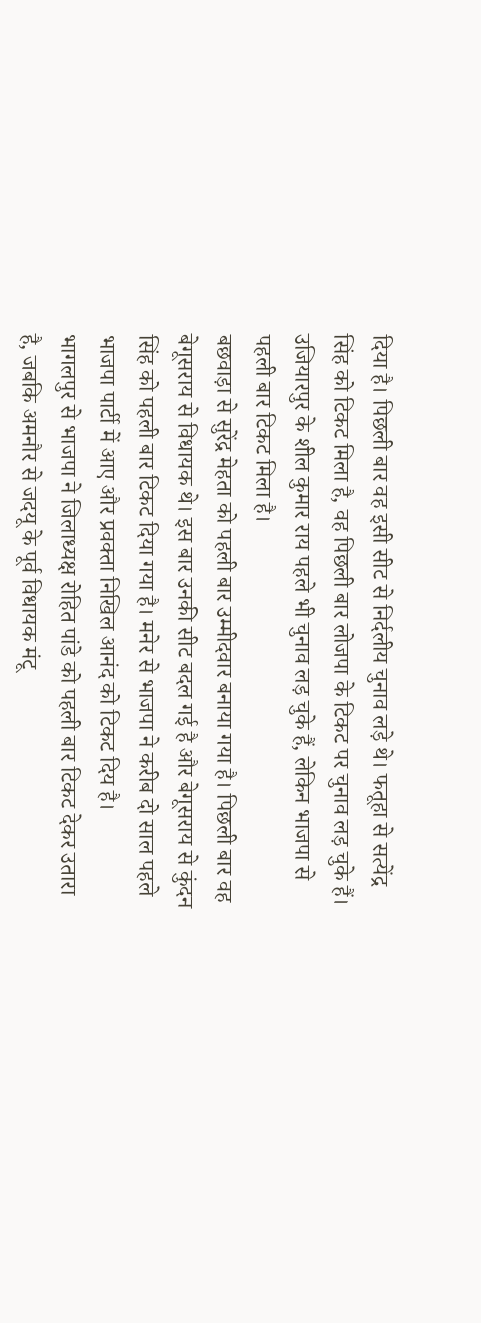दिया है। पिछली बार वह इसी सीट से निर्दलीय चुनाव लड़े थे। फतूहा से सत्येंद्र सिंह को टिकट मिला है, वह पिछली बार लोजपा के टिकट पर चुनाव लड़ चुके हैं। उजियारपुर के शील कुमार राय पहले भी चुनाव लड़ चुके हैं, लेकिन भाजपा से पहली बार टिकट मिला है।
बछवाड़ा से सुरेंद्र मेहता को पहली बार उम्मीदवार बनाया गया है। पिछली बार वह बेगूसराय से विधायक थे। इस बार उनकी सीट बदल गई है और बेगूसराय से कुंदन सिंह को पहली बार टिकट दिया गया है। मनेर से भाजपा ने करीब दो साल पहले भाजपा पार्टी में आए और प्रवक्ता निखिल आनंद को टिकट दिय है।
भागलपुर से भाजपा ने जिलाध्यक्ष रोहित पांडे को पहली बार टिकट देकर उतारा है, जबकि अमनौर से जदयू के पूर्व विधायक मंटू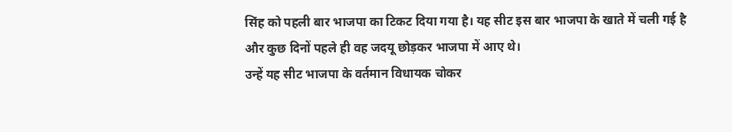सिंह को पहली बार भाजपा का टिकट दिया गया है। यह सीट इस बार भाजपा के खाते में चली गई है और कुछ दिनों पहले ही वह जदयू छोड़कर भाजपा में आए थे।
उन्हें यह सीट भाजपा के वर्तमान विधायक चोकर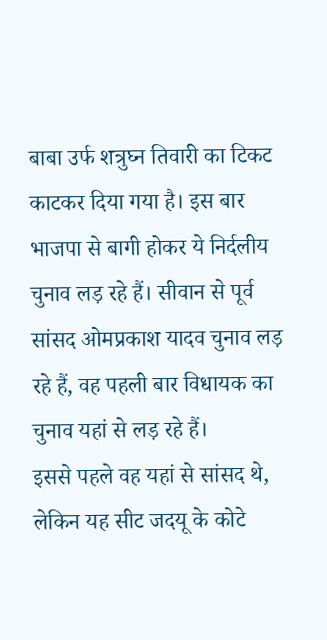बाबा उर्फ शत्रुघ्न तिवारी का टिकट काटकर दिया गया है। इस बार भाजपा से बागी होकर ये निर्दलीय चुनाव लड़ रहे हैं। सीवान से पूर्व सांसद ओमप्रकाश यादव चुनाव लड़ रहे हैं, वह पहली बार विधायक का चुनाव यहां से लड़ रहे हैं।
इससे पहले वह यहां से सांसद थे, लेकिन यह सीट जदयू के कोटे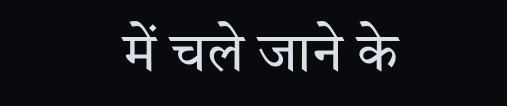में चले जाने के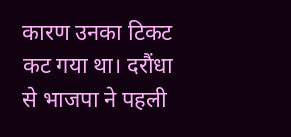कारण उनका टिकट कट गया था। दरौंधा से भाजपा ने पहली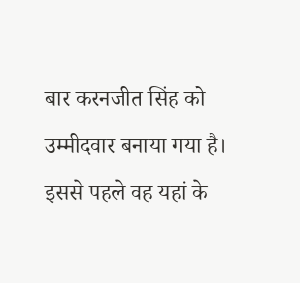बार करनजीत सिंह को उम्मीदवार बनाया गया है। इससे पहले वह यहां के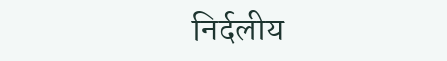निर्दलीय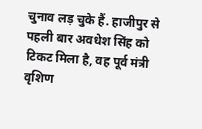चुनाव लड़ चुके हैं. हाजीपुर से पहली बार अवधेश सिंह को टिकट मिला है, वह पूर्व मंत्री वृशिण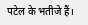पटेल के भतीजे हैं।